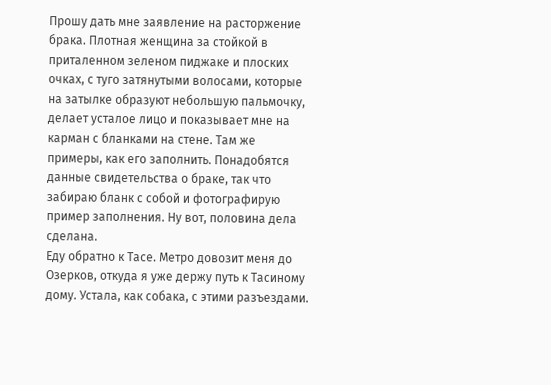Прошу дать мне заявление на расторжение брака. Плотная женщина за стойкой в приталенном зеленом пиджаке и плоских очках, с туго затянутыми волосами, которые на затылке образуют небольшую пальмочку, делает усталое лицо и показывает мне на карман с бланками на стене. Там же примеры, как его заполнить. Понадобятся данные свидетельства о браке, так что забираю бланк с собой и фотографирую пример заполнения. Ну вот, половина дела сделана.
Еду обратно к Тасе. Метро довозит меня до Озерков, откуда я уже держу путь к Тасиному дому. Устала, как собака, с этими разъездами.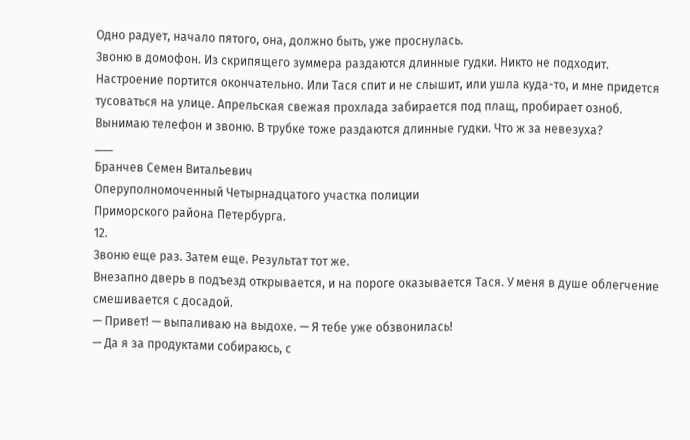Одно радует, начало пятого, она, должно быть, уже проснулась.
Звоню в домофон. Из скрипящего зуммера раздаются длинные гудки. Никто не подходит. Настроение портится окончательно. Или Тася спит и не слышит, или ушла куда-то, и мне придется тусоваться на улице. Апрельская свежая прохлада забирается под плащ, пробирает озноб. Вынимаю телефон и звоню. В трубке тоже раздаются длинные гудки. Что ж за невезуха?
___
Бранчев Семен Витальевич
Оперуполномоченный Четырнадцатого участка полиции
Приморского района Петербурга.
12.
Звоню еще раз. Затем еще. Результат тот же.
Внезапно дверь в подъезд открывается, и на пороге оказывается Тася. У меня в душе облегчение смешивается с досадой.
— Привет! — выпаливаю на выдохе. — Я тебе уже обзвонилась!
— Да я за продуктами собираюсь, с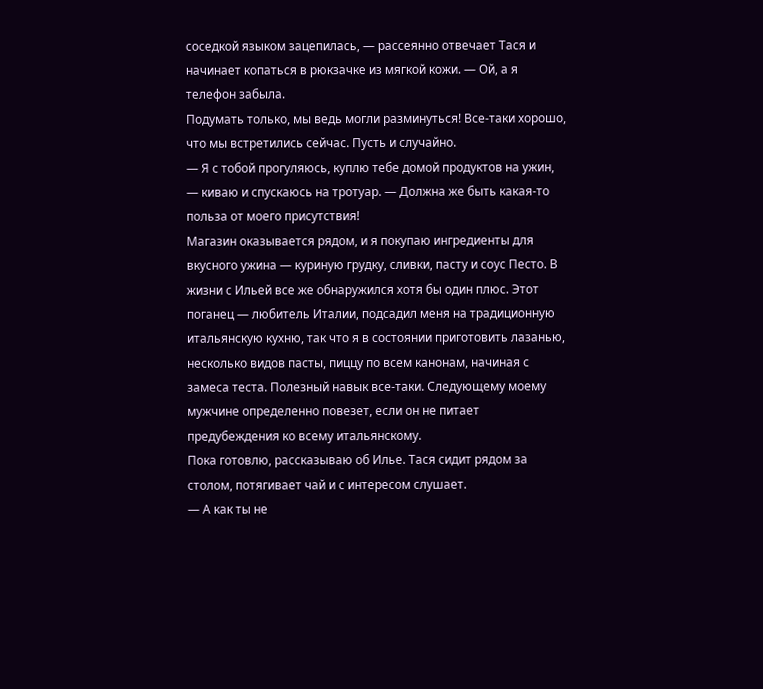соседкой языком зацепилась, — рассеянно отвечает Тася и начинает копаться в рюкзачке из мягкой кожи. — Ой, а я телефон забыла.
Подумать только, мы ведь могли разминуться! Все-таки хорошо, что мы встретились сейчас. Пусть и случайно.
— Я с тобой прогуляюсь, куплю тебе домой продуктов на ужин, — киваю и спускаюсь на тротуар. — Должна же быть какая-то польза от моего присутствия!
Магазин оказывается рядом, и я покупаю ингредиенты для вкусного ужина — куриную грудку, сливки, пасту и соус Песто. В жизни с Ильей все же обнаружился хотя бы один плюс. Этот поганец — любитель Италии, подсадил меня на традиционную итальянскую кухню, так что я в состоянии приготовить лазанью, несколько видов пасты, пиццу по всем канонам, начиная с замеса теста. Полезный навык все-таки. Следующему моему мужчине определенно повезет, если он не питает предубеждения ко всему итальянскому.
Пока готовлю, рассказываю об Илье. Тася сидит рядом за столом, потягивает чай и с интересом слушает.
— А как ты не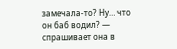замечала-то? Ну… что он баб водил? — спрашивает она в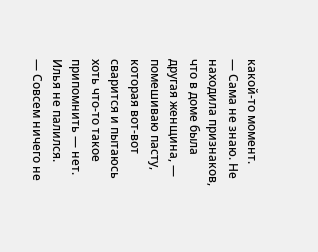какой-то момент.
— Сама не знаю. Не находила признаков, что в доме была другая женщина, — помешиваю пасту, которая вот-вот сварится и пытаюсь хоть что-то такое припомнить — нет. Илья не палился.
— Совсем ничего не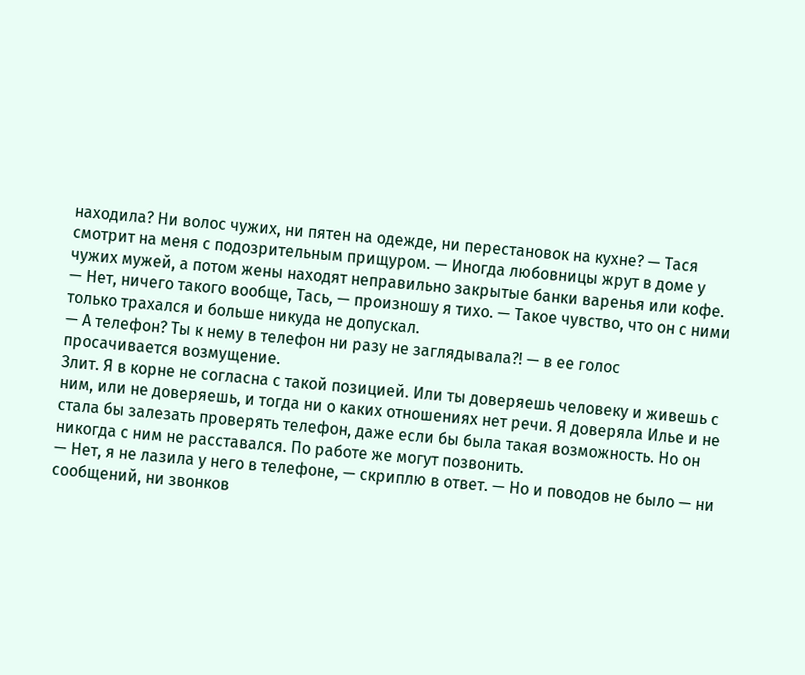находила? Ни волос чужих, ни пятен на одежде, ни перестановок на кухне? — Тася смотрит на меня с подозрительным прищуром. — Иногда любовницы жрут в доме у чужих мужей, а потом жены находят неправильно закрытые банки варенья или кофе.
— Нет, ничего такого вообще, Тась, — произношу я тихо. — Такое чувство, что он с ними только трахался и больше никуда не допускал.
— А телефон? Ты к нему в телефон ни разу не заглядывала?! — в ее голос просачивается возмущение.
Злит. Я в корне не согласна с такой позицией. Или ты доверяешь человеку и живешь с ним, или не доверяешь, и тогда ни о каких отношениях нет речи. Я доверяла Илье и не стала бы залезать проверять телефон, даже если бы была такая возможность. Но он никогда с ним не расставался. По работе же могут позвонить.
— Нет, я не лазила у него в телефоне, — скриплю в ответ. — Но и поводов не было — ни сообщений, ни звонков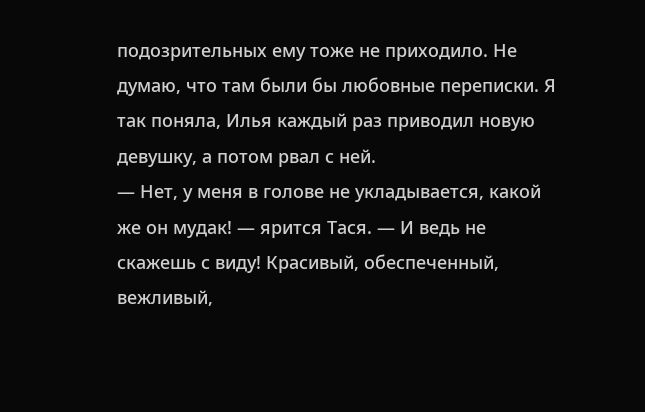подозрительных ему тоже не приходило. Не думаю, что там были бы любовные переписки. Я так поняла, Илья каждый раз приводил новую девушку, а потом рвал с ней.
— Нет, у меня в голове не укладывается, какой же он мудак! — ярится Тася. — И ведь не скажешь с виду! Красивый, обеспеченный, вежливый,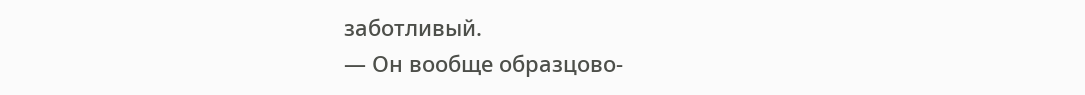заботливый.
— Он вообще образцово-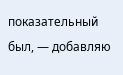показательный был, — добавляю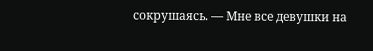сокрушаясь. — Мне все девушки на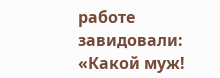работе завидовали: «Какой муж!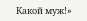Какой муж!»